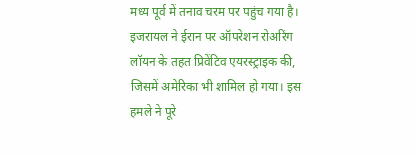मध्य पूर्व में तनाव चरम पर पहुंच गया है। इजरायल ने ईरान पर ऑपरेशन रोअरिंग लॉयन के तहत प्रिवेंटिव एयरस्ट्राइक की, जिसमें अमेरिका भी शामिल हो गया। इस हमले ने पूरे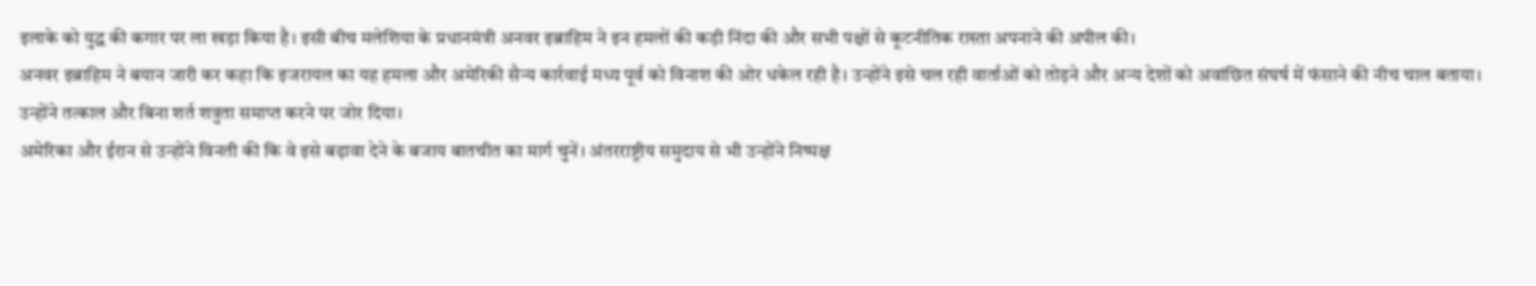इलाके को युद्ध की कगार पर ला खड़ा किया है। इसी बीच मलेशिया के प्रधानमंत्री अनवर इब्राहिम ने इन हमलों की कड़ी निंदा की और सभी पक्षों से कूटनीतिक रास्ता अपनाने की अपील की।
अनवर इब्राहिम ने बयान जारी कर कहा कि इजरायल का यह हमला और अमेरिकी सैन्य कार्रवाई मध्य पूर्व को विनाश की ओर धकेल रही है। उन्होंने इसे चल रही वार्ताओं को तोड़ने और अन्य देशों को अवांछित संघर्ष में फंसाने की नीच चाल बताया। उन्होंने तत्काल और बिना शर्त शत्रुता समाप्त करने पर जोर दिया।
अमेरिका और ईरान से उन्होंने विनती की कि वे इसे बढ़ावा देने के बजाय बातचीत का मार्ग चुनें। अंतरराष्ट्रीय समुदाय से भी उन्होंने निष्पक्ष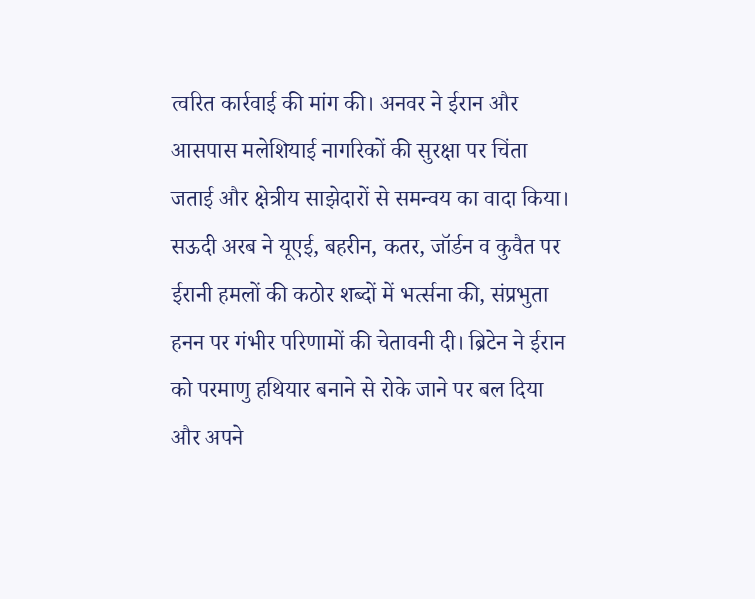त्वरित कार्रवाई की मांग की। अनवर ने ईरान और आसपास मलेशियाई नागरिकों की सुरक्षा पर चिंता जताई और क्षेत्रीय साझेदारों से समन्वय का वादा किया।
सऊदी अरब ने यूएई, बहरीन, कतर, जॉर्डन व कुवैत पर ईरानी हमलों की कठोर शब्दों में भर्त्सना की, संप्रभुता हनन पर गंभीर परिणामों की चेतावनी दी। ब्रिटेन ने ईरान को परमाणु हथियार बनाने से रोके जाने पर बल दिया और अपने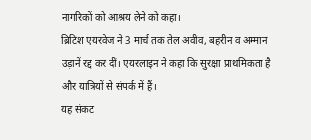नागरिकों को आश्रय लेने को कहा।
ब्रिटिश एयरवेज ने 3 मार्च तक तेल अवीव, बहरीन व अम्मान उड़ानें रद्द कर दीं। एयरलाइन ने कहा कि सुरक्षा प्राथमिकता है और यात्रियों से संपर्क में हैं।
यह संकट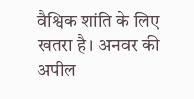वैश्विक शांति के लिए खतरा है। अनवर की अपील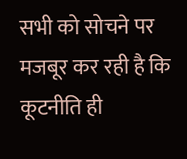सभी को सोचने पर मजबूर कर रही है कि कूटनीति ही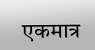एकमात्र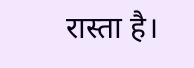रास्ता है।